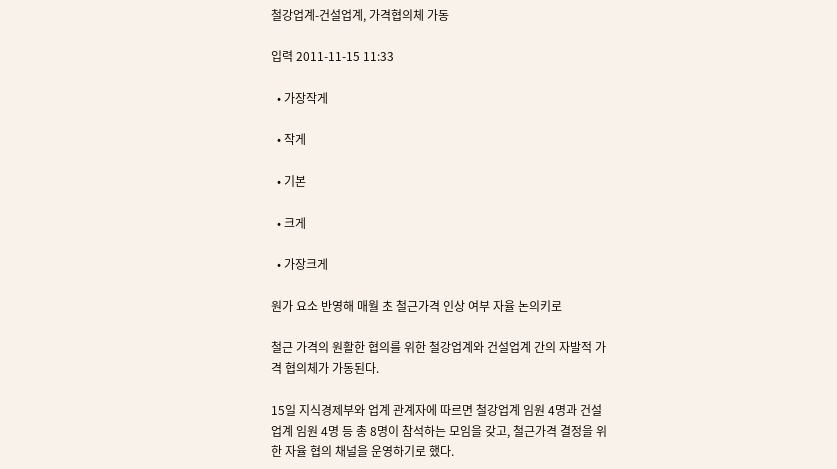철강업계-건설업계, 가격협의체 가동

입력 2011-11-15 11:33

  • 가장작게

  • 작게

  • 기본

  • 크게

  • 가장크게

원가 요소 반영해 매월 초 철근가격 인상 여부 자율 논의키로

철근 가격의 원활한 협의를 위한 철강업계와 건설업계 간의 자발적 가격 협의체가 가동된다.

15일 지식경제부와 업계 관계자에 따르면 철강업계 임원 4명과 건설업계 임원 4명 등 총 8명이 참석하는 모임을 갖고, 철근가격 결정을 위한 자율 협의 채널을 운영하기로 했다.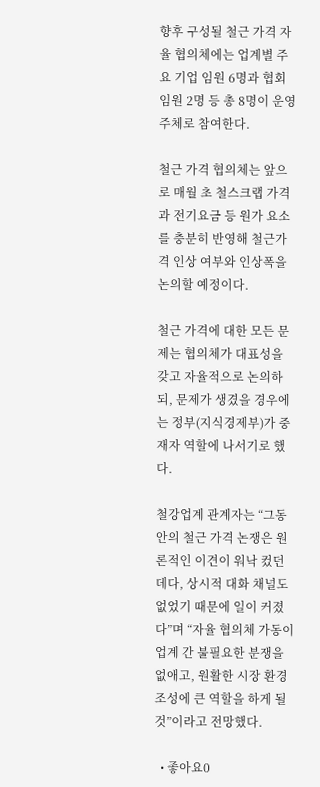향후 구성될 철근 가격 자율 협의체에는 업계별 주요 기업 임원 6명과 협회 임원 2명 등 총 8명이 운영 주체로 참여한다.

철근 가격 협의체는 앞으로 매월 초 철스크랩 가격과 전기요금 등 원가 요소를 충분히 반영해 철근가격 인상 여부와 인상폭을 논의할 예정이다.

철근 가격에 대한 모든 문제는 협의체가 대표성을 갖고 자율적으로 논의하되, 문제가 생겼을 경우에는 정부(지식경제부)가 중재자 역할에 나서기로 했다.

철강업계 관계자는 “그동안의 철근 가격 논쟁은 원론적인 이견이 워낙 컸던데다, 상시적 대화 채널도 없었기 때문에 일이 커졌다”며 “자율 협의체 가동이 업계 간 불필요한 분쟁을 없애고, 원활한 시장 환경 조성에 큰 역할을 하게 될 것”이라고 전망했다.

  • 좋아요0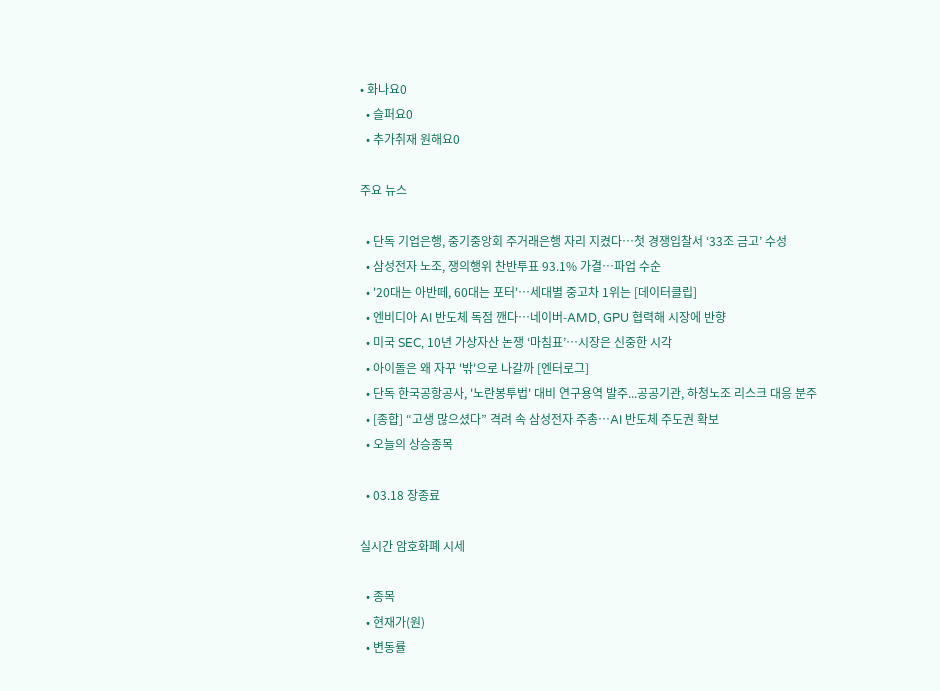• 화나요0
  • 슬퍼요0
  • 추가취재 원해요0

주요 뉴스

  • 단독 기업은행, 중기중앙회 주거래은행 자리 지켰다…첫 경쟁입찰서 ‘33조 금고’ 수성
  • 삼성전자 노조, 쟁의행위 찬반투표 93.1% 가결…파업 수순
  • '20대는 아반떼, 60대는 포터'…세대별 중고차 1위는 [데이터클립]
  • 엔비디아 AI 반도체 독점 깬다⋯네이버-AMD, GPU 협력해 시장에 반향
  • 미국 SEC, 10년 가상자산 논쟁 ‘마침표’…시장은 신중한 시각
  • 아이돌은 왜 자꾸 '밖'으로 나갈까 [엔터로그]
  • 단독 한국공항공사, '노란봉투법' 대비 연구용역 발주...공공기관, 하청노조 리스크 대응 분주
  • [종합] “고생 많으셨다” 격려 속 삼성전자 주총⋯AI 반도체 주도권 확보
  • 오늘의 상승종목

  • 03.18 장종료

실시간 암호화폐 시세

  • 종목
  • 현재가(원)
  • 변동률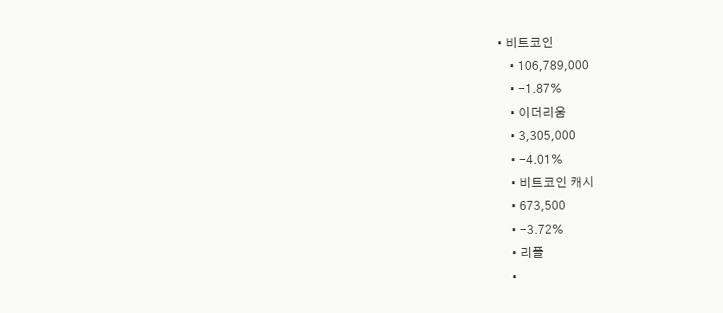• 비트코인
    • 106,789,000
    • -1.87%
    • 이더리움
    • 3,305,000
    • -4.01%
    • 비트코인 캐시
    • 673,500
    • -3.72%
    • 리플
    •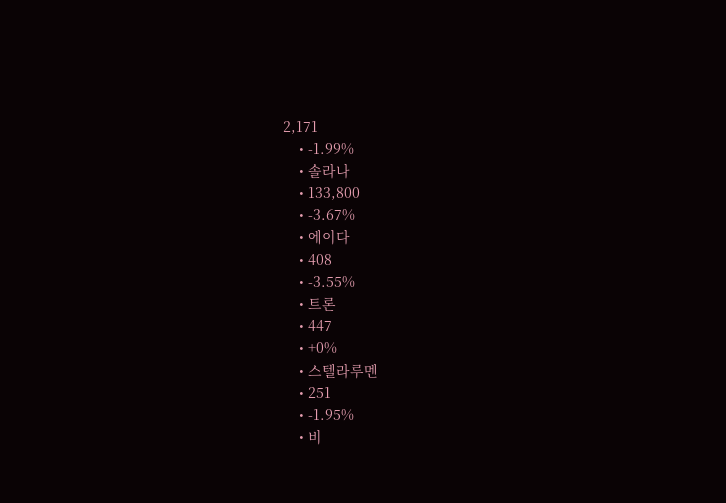2,171
    • -1.99%
    • 솔라나
    • 133,800
    • -3.67%
    • 에이다
    • 408
    • -3.55%
    • 트론
    • 447
    • +0%
    • 스텔라루멘
    • 251
    • -1.95%
    • 비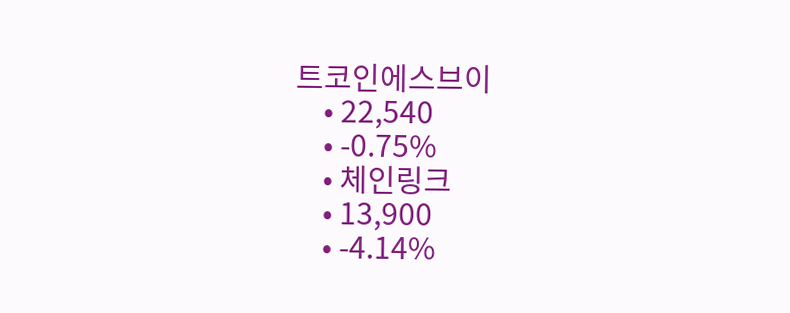트코인에스브이
    • 22,540
    • -0.75%
    • 체인링크
    • 13,900
    • -4.14%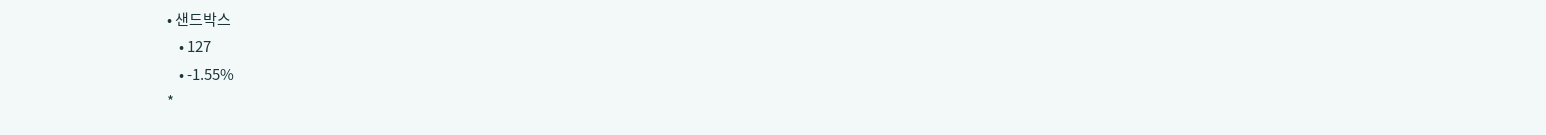• 샌드박스
    • 127
    • -1.55%
*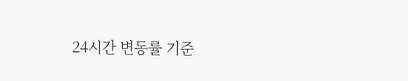24시간 변동률 기준